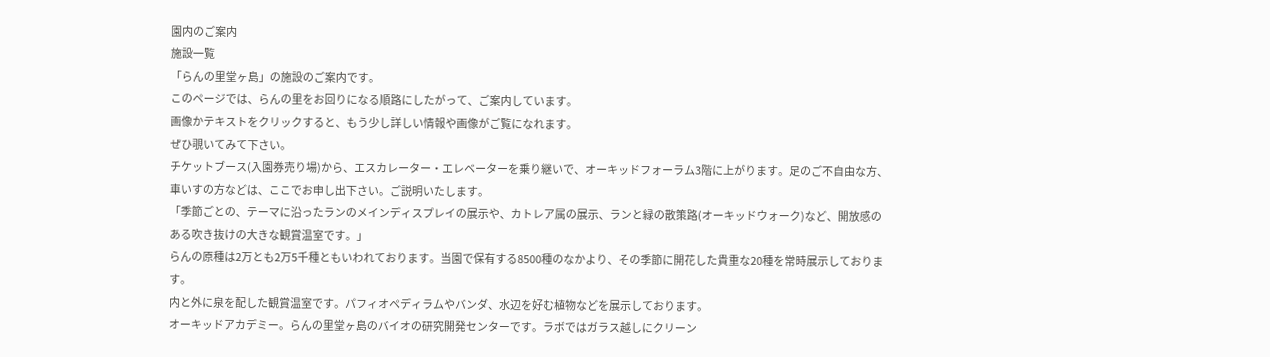園内のご案内
施設一覧
「らんの里堂ヶ島」の施設のご案内です。
このページでは、らんの里をお回りになる順路にしたがって、ご案内しています。
画像かテキストをクリックすると、もう少し詳しい情報や画像がご覧になれます。
ぜひ覗いてみて下さい。
チケットブース(入園券売り場)から、エスカレーター・エレベーターを乗り継いで、オーキッドフォーラム3階に上がります。足のご不自由な方、車いすの方などは、ここでお申し出下さい。ご説明いたします。
「季節ごとの、テーマに沿ったランのメインディスプレイの展示や、カトレア属の展示、ランと緑の散策路(オーキッドウォーク)など、開放感のある吹き抜けの大きな観賞温室です。」
らんの原種は2万とも2万5千種ともいわれております。当園で保有する8500種のなかより、その季節に開花した貴重な20種を常時展示しております。
内と外に泉を配した観賞温室です。パフィオペディラムやバンダ、水辺を好む植物などを展示しております。
オーキッドアカデミー。らんの里堂ヶ島のバイオの研究開発センターです。ラボではガラス越しにクリーン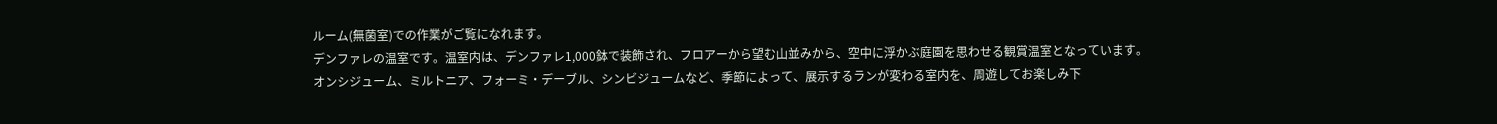ルーム(無菌室)での作業がご覧になれます。
デンファレの温室です。温室内は、デンファレ1,000鉢で装飾され、フロアーから望む山並みから、空中に浮かぶ庭園を思わせる観賞温室となっています。
オンシジューム、ミルトニア、フォーミ・デーブル、シンビジュームなど、季節によって、展示するランが変わる室内を、周遊してお楽しみ下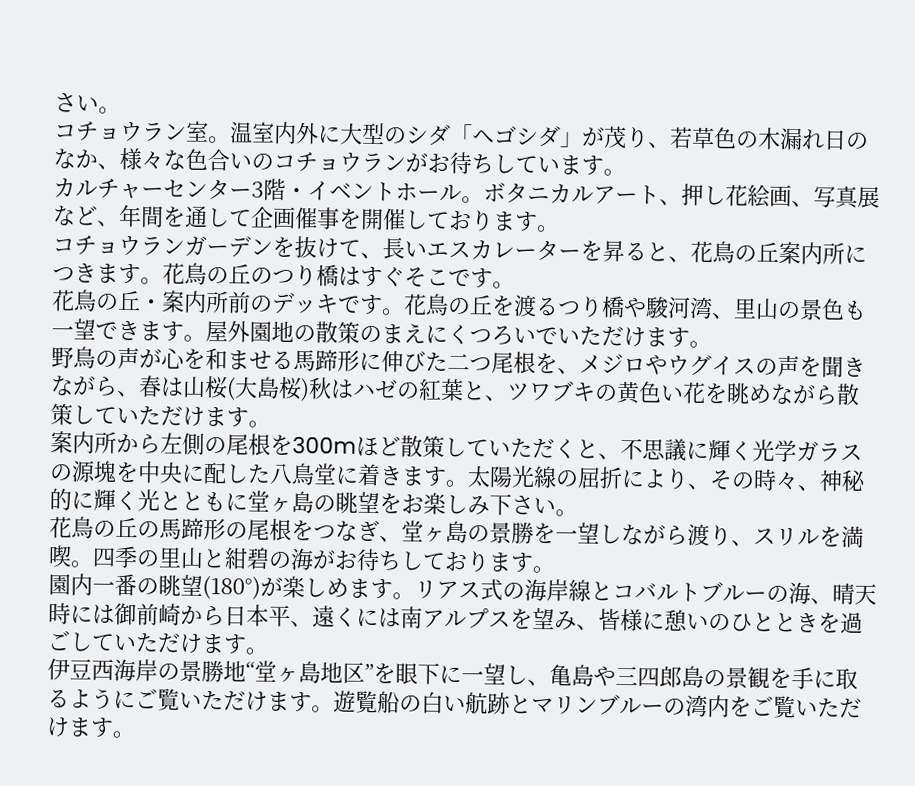さい。
コチョウラン室。温室内外に大型のシダ「ヘゴシダ」が茂り、若草色の木漏れ日のなか、様々な色合いのコチョウランがお待ちしています。
カルチャーセンター3階・イベントホール。ボタニカルアート、押し花絵画、写真展など、年間を通して企画催事を開催しております。
コチョウランガーデンを抜けて、長いエスカレーターを昇ると、花鳥の丘案内所につきます。花鳥の丘のつり橋はすぐそこです。
花鳥の丘・案内所前のデッキです。花鳥の丘を渡るつり橋や駿河湾、里山の景色も一望できます。屋外園地の散策のまえにくつろいでいただけます。
野鳥の声が心を和ませる馬蹄形に伸びた二つ尾根を、メジロやウグイスの声を聞きながら、春は山桜(大島桜)秋はハゼの紅葉と、ツワブキの黄色い花を眺めながら散策していただけます。
案内所から左側の尾根を300mほど散策していただくと、不思議に輝く光学ガラスの源塊を中央に配した八鳥堂に着きます。太陽光線の屈折により、その時々、神秘的に輝く光とともに堂ヶ島の眺望をお楽しみ下さい。
花鳥の丘の馬蹄形の尾根をつなぎ、堂ヶ島の景勝を一望しながら渡り、スリルを満喫。四季の里山と紺碧の海がお待ちしております。
園内一番の眺望(180°)が楽しめます。リアス式の海岸線とコバルトブルーの海、晴天時には御前崎から日本平、遠くには南アルプスを望み、皆様に憩いのひとときを過ごしていただけます。
伊豆西海岸の景勝地“堂ヶ島地区”を眼下に一望し、亀島や三四郎島の景観を手に取るようにご覧いただけます。遊覧船の白い航跡とマリンブルーの湾内をご覧いただけます。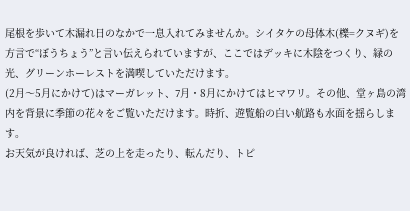尾根を歩いて木漏れ日のなかで一息入れてみませんか。シイタケの母体木(櫟=クヌギ)を方言で“ぼうちょう”と言い伝えられていますが、ここではデッキに木陰をつくり、緑の光、グリーンホーレストを満喫していただけます。
(2月〜5月にかけて)はマーガレット、7月・8月にかけてはヒマワリ。その他、堂ヶ島の湾内を背景に季節の花々をご覧いただけます。時折、遊覧船の白い航路も水面を揺らします。
お天気が良ければ、芝の上を走ったり、転んだり、トピ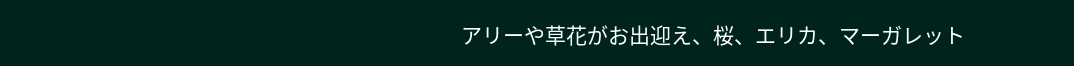アリーや草花がお出迎え、桜、エリカ、マーガレット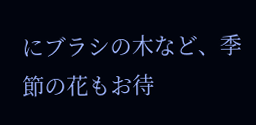にブラシの木など、季節の花もお待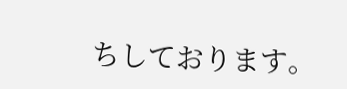ちしております。